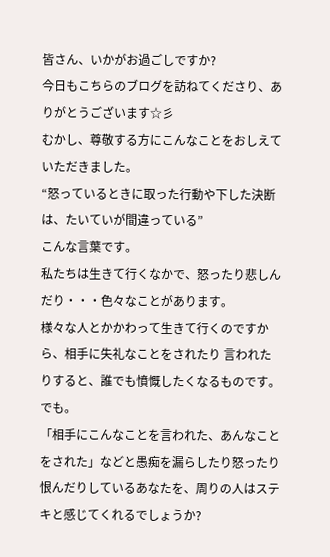皆さん、いかがお過ごしですか?
今日もこちらのブログを訪ねてくださり、ありがとうございます☆彡
むかし、尊敬する方にこんなことをおしえていただきました。
“怒っているときに取った行動や下した決断は、たいていが間違っている”
こんな言葉です。
私たちは生きて行くなかで、怒ったり悲しんだり・・・色々なことがあります。
様々な人とかかわって生きて行くのですから、相手に失礼なことをされたり 言われたりすると、誰でも憤慨したくなるものです。
でも。
「相手にこんなことを言われた、あんなことをされた」などと愚痴を漏らしたり怒ったり恨んだりしているあなたを、周りの人はステキと感じてくれるでしょうか?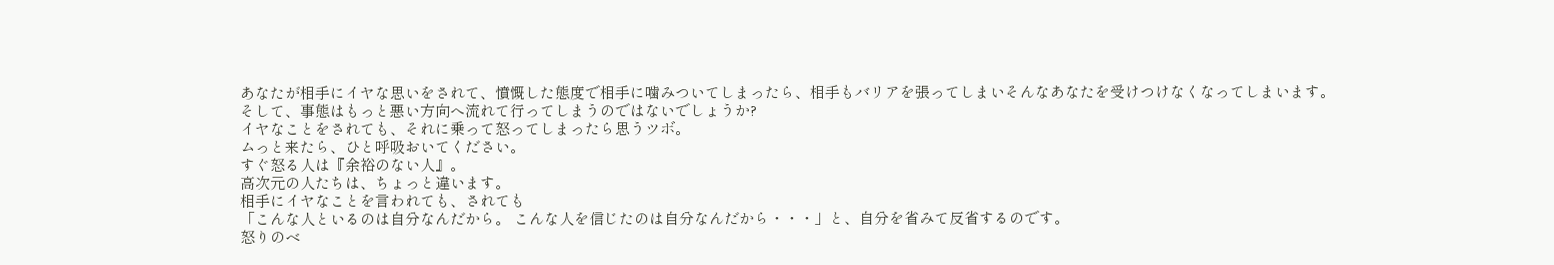あなたが相手にイヤな思いをされて、憤慨した態度で相手に噛みついてしまったら、相手もバリアを張ってしまいそんなあなたを受けつけなくなってしまいます。
そして、事態はもっと悪い方向へ流れて行ってしまうのではないでしょうか?
イヤなことをされても、それに乗って怒ってしまったら思うツボ。
ムっと来たら、ひと呼吸おいてください。
すぐ怒る人は『余裕のない人』。
高次元の人たちは、ちょっと違います。
相手にイヤなことを言われても、されても
「こんな人といるのは自分なんだから。 こんな人を信じたのは自分なんだから・・・」と、自分を省みて反省するのです。
怒りのベ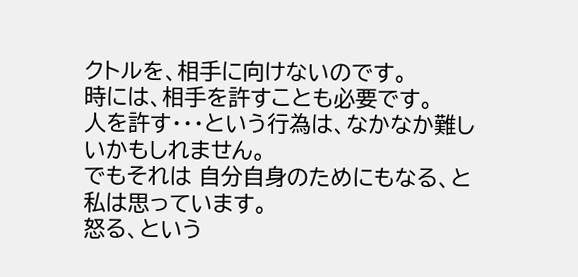クトルを、相手に向けないのです。
時には、相手を許すことも必要です。
人を許す・・・という行為は、なかなか難しいかもしれません。
でもそれは 自分自身のためにもなる、と私は思っています。
怒る、という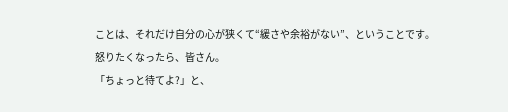ことは、それだけ自分の心が狭くて“緩さや余裕がない”、ということです。
怒りたくなったら、皆さん。
「ちょっと待てよ?」と、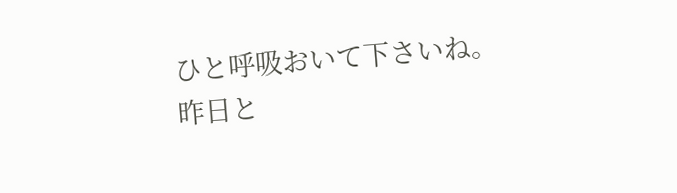ひと呼吸おいて下さいね。
昨日と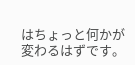はちょっと何かが変わるはずです。